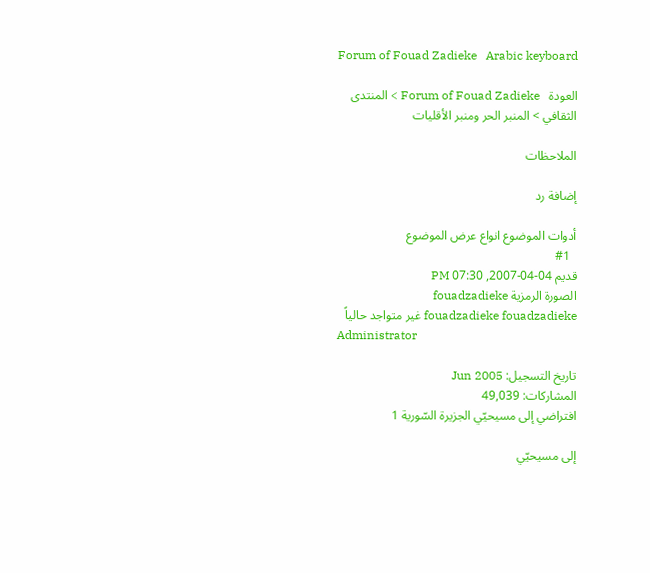Forum of Fouad Zadieke   Arabic keyboard

العودة   Forum of Fouad Zadieke > المنتدى الثقافي > المنبر الحر ومنبر الأقليات

الملاحظات

إضافة رد

أدوات الموضوع انواع عرض الموضوع
  #1
قديم 04-04-2007, 07:30 PM
الصورة الرمزية fouadzadieke
fouadzadieke fouadzadieke غير متواجد حالياً
Administrator

تاريخ التسجيل: Jun 2005
المشاركات: 49,039
افتراضي إلى مسيحيّي الجزيرة السّورية 1

إلى مسيحيّي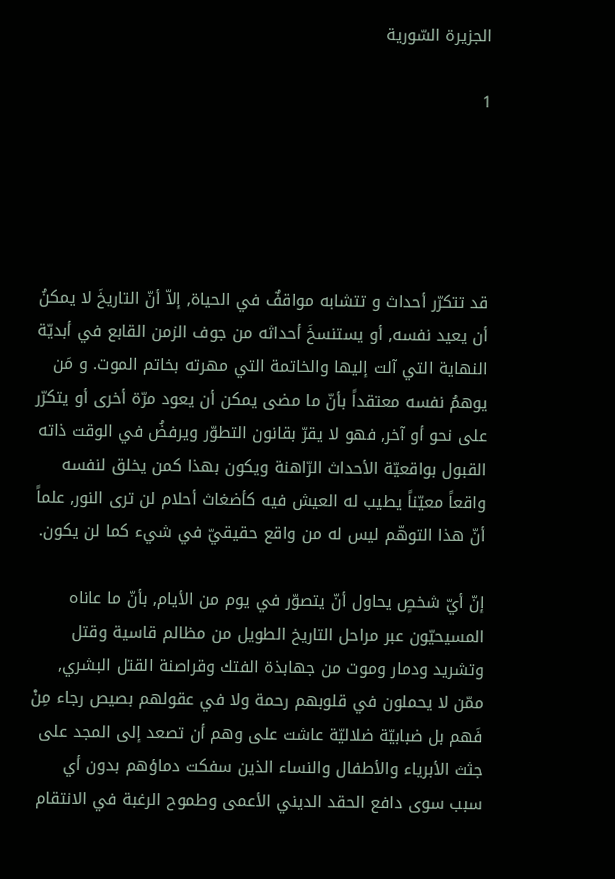الجزيرة السّورية

1





قد تتكرّر أحداث و تتشابه مواقفٌ في الحياة, إلاّ أنّ التاريخَ لا يمكنُ أن يعيد نفسه, أو يستنسخَ أحداثه من جوف الزمن القابع في أبديّة النهاية التي آلت إليها والخاتمة التي مهرته بخاتم الموت. و مَن يوهمُ نفسه معتقداً بأنّ ما مضى يمكن أن يعود مرّة أخرى أو يتكرّر على نحو أو آخر, فهو لا يقرّ بقانون التطوّر ويرفضُ في الوقت ذاته القبول بواقعيّة الأحداث الرّاهنة ويكون بهذا كمن يخلق لنفسه واقعاً معيّناً يطيب له العيش فيه كأضغاث أحلام لن ترى النور, علماً أنّ هذا التوهّم ليس له من واقع حقيقيّ في شيء كما لن يكون.

إنّ أيّ شخصٍ يحاول أنّ يتصوّر في يوم من الأيام, بأنّ ما عاناه المسيحيّون عبر مراحل التاريخ الطويل من مظالم قاسية وقتل وتشريد ودمار وموت من جهابذة الفتك وقراصنة القتل البشري, ممّن لا يحملون في قلوبهم رحمة ولا في عقولهم بصيص رجاء مِنْ فَهم بل ضبابيّة ضلاليّة عاشت على وهم أن تصعد إلى المجد على جثث الأبرياء والأطفال والنساء الذين سفكت دماؤهم بدون أي سبب سوى دافع الحقد الديني الأعمى وطموح الرغبة في الانتقام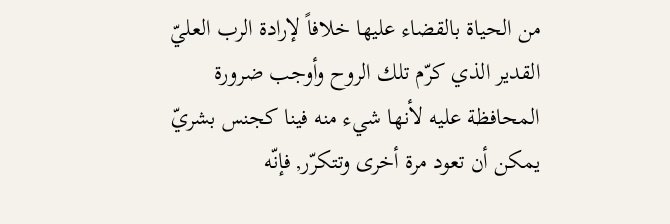من الحياة بالقضاء عليها خلافاً لإرادة الرب العليّ القدير الذي كرّم تلك الروح وأوجب ضرورة المحافظة عليه لأنها شيء منه فينا كجنس بشريّ يمكن أن تعود مرة أخرى وتتكرّر, فإنّه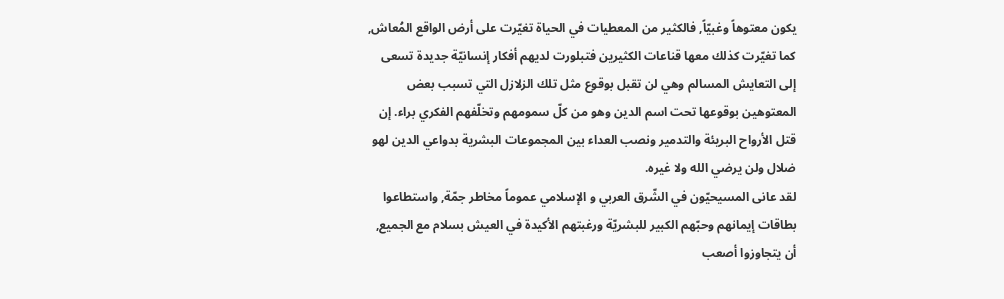يكون معتوهاً وغبيّاً, فالكثير من المعطيات في الحياة تغيّرت على أرض الواقع المُعاش, كما تغيّرت كذلك معها قناعات الكثيرين فتبلورت لديهم أفكار إنسانيّة جديدة تسعى إلى التعايش المسالم وهي لن تقبل بوقوع مثل تلك الزلازل التي تسبب بعض المعتوهين بوقوعها تحت اسم الدين وهو من كلّ سمومهم وتخلّفهم الفكري براء. إن قتل الأرواح البريئة والتدمير ونصب العداء بين المجموعات البشرية بدواعي الدين لهو ضلال ولن يرضي الله ولا غيره.
لقد عانى المسيحيّون في الشّرق العربي و الإسلامي عموماً مخاطر جمّة, واستطاعوا بطاقات إيمانهم وحبّهم الكبير للبشريّة ورغبتهم الأكيدة في العيش بسلام مع الجميع, أن يتجاوزوا أصعب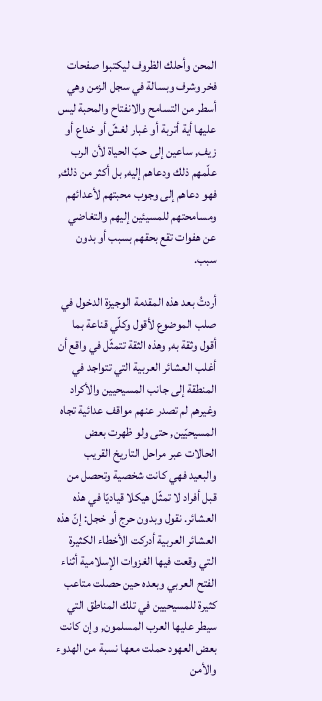المحن وأحلك الظروف ليكتبوا صفحات فخر وشرف وبسالة في سجل الزمن وهي أسطر من التسامح والانفتاح والمحبة ليس عليها أية أتربة أو غبار لغشّ أو خداع أو زيف, ساعين إلى حبّ الحياة لأن الرب علّمهم ذلك ودعاهم إليه, بل أكثر من ذلك, فهو دعاهم إلى وجوب محبتهم لأعدائهم ومسامحتهم للمسيئين إليهم والتغاضي عن هفوات تقع بحقهم بسبب أو بدون سبب.

أردتُ بعد هذه المقدمة الوجيزة الدخول في صلب الموضوع لأقول وكلّي قناعة بما أقول وثقة به, وهذه الثقة تتمثّل في واقع أن أغلب العشائر العربية التي تتواجد في المنطقة إلى جانب المسيحيين والأكراد وغيرهم لم تصدر عنهم مواقف عدائية تجاه المسيحيّين, حتى ولو ظهرت بعض الحالات عبر مراحل التاريخ القريب والبعيد فهي كانت شخصية وتحصل من قبل أفراد لا تمثّل هيكلا قياديّا في هذه العشائر. نقول وبدون حرج أو خجل: إنّ هذه العشائر العربية أدركت الأخطاء الكثيرة التي وقعت فيها الغزوات الإسلامية أثناء الفتح العربي وبعده حين حصلت متاعب كثيرة للمسيحيين في تلك المناطق التي سيطر عليها العرب المسلمون, وإن كانت بعض العهود حملت معها نسبة من الهدوء والأمن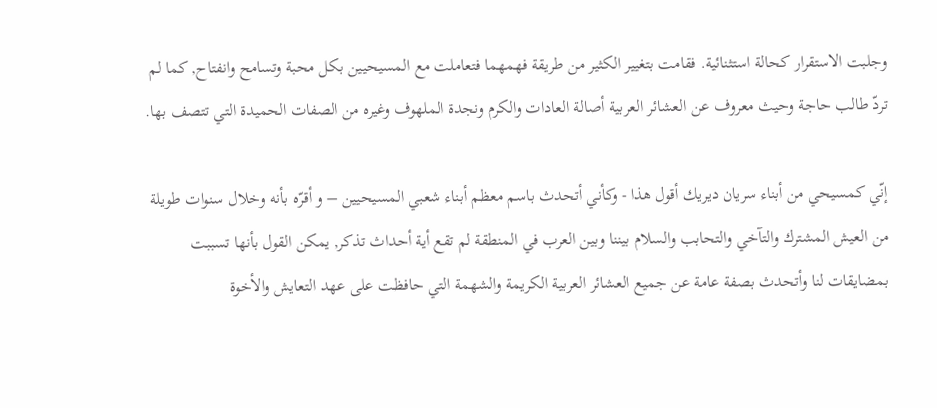وجلبت الاستقرار كحالة استثنائية. فقامت بتغيير الكثير من طريقة فهمهما فتعاملت مع المسيحيين بكل محبة وتسامح وانفتاح, كما لم تردّ طالب حاجة وحيث معروف عن العشائر العربية أصالة العادات والكرم ونجدة الملهوف وغيره من الصفات الحميدة التي تتصف بها.

إنّي كمسيحي من أبناء سريان ديريك أقول هذا - وكأني أتحدث باسم معظم أبناء شعبي المسيحيين – و أقرّه بأنه وخلال سنوات طويلة من العيش المشترك والتآخي والتحابب والسلام بيننا وبين العرب في المنطقة لم تقع أية أحداث تذكر, يمكن القول بأنها تسببت بمضايقات لنا وأتحدث بصفة عامة عن جميع العشائر العربية الكريمة والشهمة التي حافظت على عهد التعايش والأخوة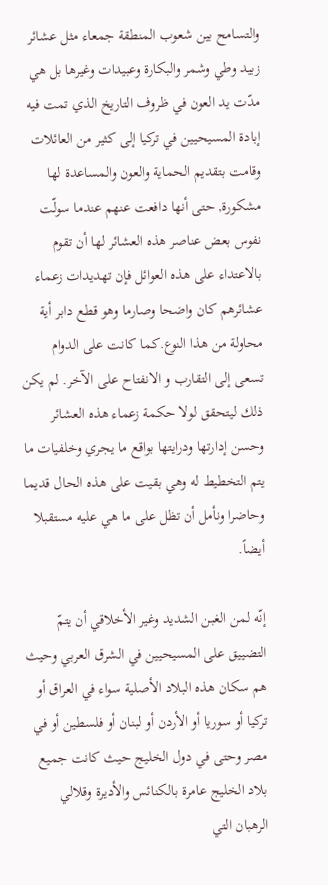والتسامح بين شعوب المنطقة جمعاء مثل عشائر زبيد وطي وشمر والبكارة وعبيدات وغيرها بل هي مدّت يد العون في ظروف التاريخ الذي تمت فيه إبادة المسيحيين في تركيا إلى كثير من العائلات وقامت بتقديم الحماية والعون والمساعدة لها مشكورة, حتى أنها دافعت عنهم عندما سولّت نفوس بعض عناصر هذه العشائر لها أن تقوم بالاعتداء على هذه العوائل فإن تهديدات زعماء عشائرهم كان واضحا وصارما وهو قطع دابر أية محاولة من هذا النوع.كما كانت على الدوام تسعى إلى التقارب و الانفتاح على الآخر. لم يكن ذلك ليتحقق لولا حكمة زعماء هذه العشائر وحسن إدارتها ودرايتها بواقع ما يجري وخلفيات ما يتم التخطيط له وهي بقيت على هذه الحال قديما وحاضرا ونأمل أن تظل على ما هي عليه مستقبلا أيضاً.

إنّه لمن الغبن الشديد وغير الأخلاقي أن يتمّ التضييق على المسيحيين في الشرق العربي وحيث هم سكان هذه البلاد الأصلية سواء في العراق أو تركيا أو سوريا أو الأردن أو لبنان أو فلسطين أو في مصر وحتى في دول الخليج حيث كانت جميع بلاد الخليج عامرة بالكنائس والأديرة وقلالي الرهبان التي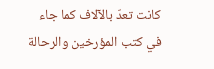كانت تعدّ بالآلاف كما جاء في كتب المؤرخين والرحالة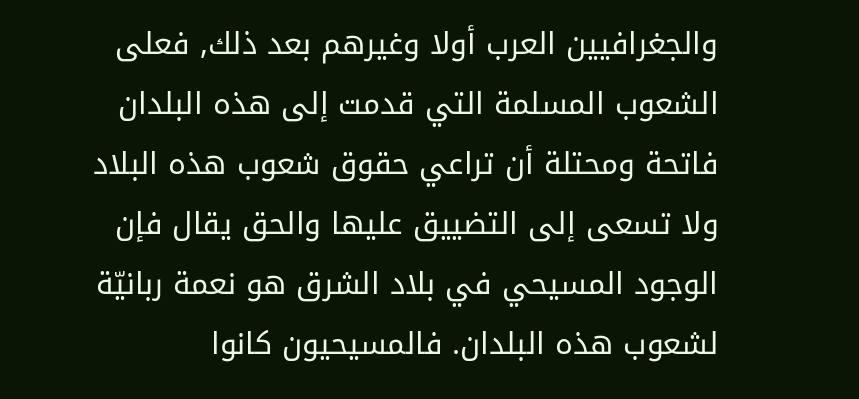والجغرافيين العرب أولا وغيرهم بعد ذلك, فعلى الشعوب المسلمة التي قدمت إلى هذه البلدان فاتحة ومحتلة أن تراعي حقوق شعوب هذه البلاد ولا تسعى إلى التضييق عليها والحق يقال فإن الوجود المسيحي في بلاد الشرق هو نعمة ربانيّة لشعوب هذه البلدان. فالمسيحيون كانوا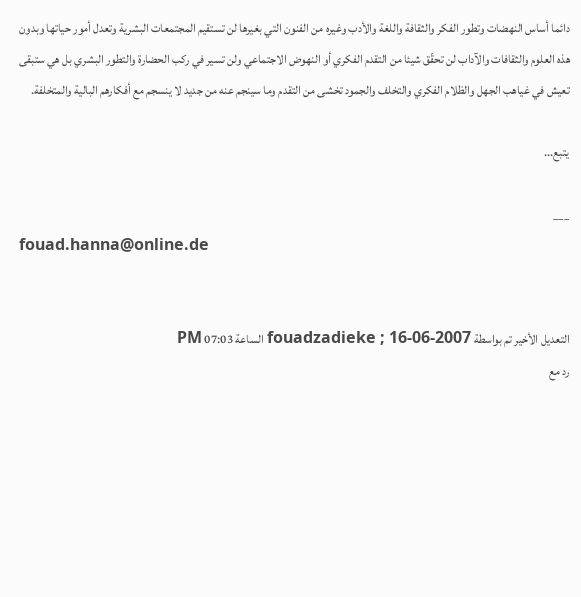دائما أساس النهضات وتطور الفكر والثقافة واللغة والأدب وغيره من الفنون التي بغيرها لن تستقيم المجتمعات البشرية وتعدل أمور حياتها وبدون هذه العلوم والثقافات والآداب لن تحقّق شيئا من التقدم الفكري أو النهوض الاجتماعي ولن تسير في ركب الحضارة والتطور البشري بل هي ستبقى تعيش في غياهب الجهل والظلام الفكري والتخلف والجمود تخشى من التقدم وما سينجم عنه من جديد لا ينسجم مع أفكارهم البالية والمتخلفة.

يتبع...

___
fouad.hanna@online.de


التعديل الأخير تم بواسطة fouadzadieke ; 16-06-2007 الساعة 07:03 PM
رد مع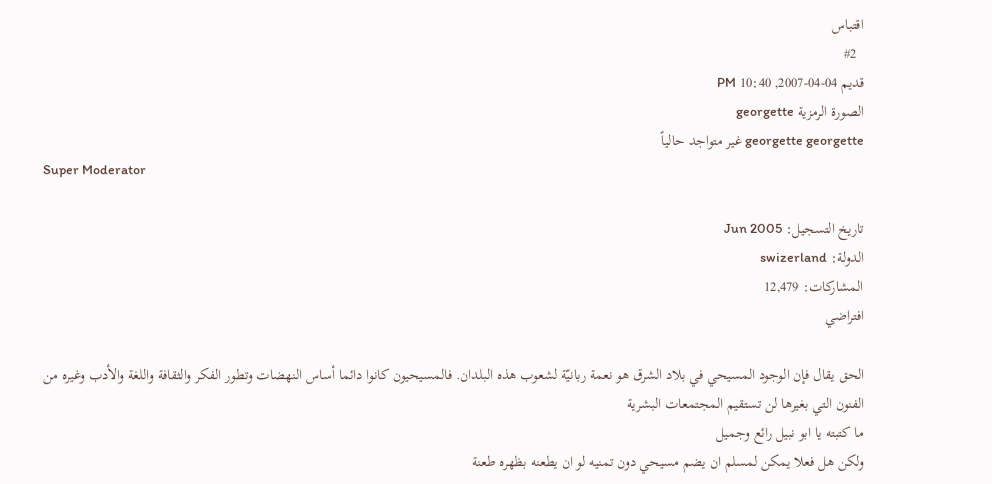اقتباس
  #2
قديم 04-04-2007, 10:40 PM
الصورة الرمزية georgette
georgette georgette غير متواجد حالياً
Super Moderator

تاريخ التسجيل: Jun 2005
الدولة: swizerland
المشاركات: 12,479
افتراضي

الحق يقال فإن الوجود المسيحي في بلاد الشرق هو نعمة ربانيّة لشعوب هذه البلدان. فالمسيحيون كانوا دائما أساس النهضات وتطور الفكر والثقافة واللغة والأدب وغيره من الفنون التي بغيرها لن تستقيم المجتمعات البشرية
ما كتبته يا ابو نبيل رائع وجميل
ولكن هل فعلا يمكن لمسلم ان يضم مسيحي دون تمنيه لو ان يطعنه بظهره طعنة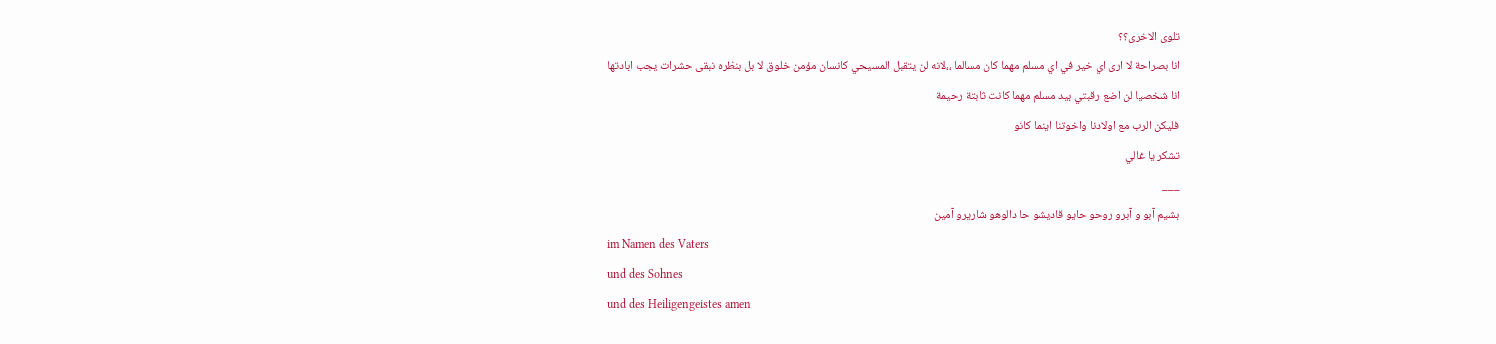تلوى الاخرى؟؟
انا بصراحة لا ارى اي خير في اي مسلم مهما كان مسالما ،،لانه لن يتقبل المسيحي كانسان مؤمن خلوق لا بل بنظره نبقى حشرات يجب ابادتها
انا شخصيا لن اضع رقبتي بيد مسلم مهما كانت ثابتة رحيمة
فليكن الرب مع اولادنا واخوتنا اينما كانو
تشكر يا غالي
___
بشيم آبو و آبرو روحو حايو قاديشو حا دالوهو شاريرو آمين
im Namen des Vaters
und des Sohnes
und des Heiligengeistes amen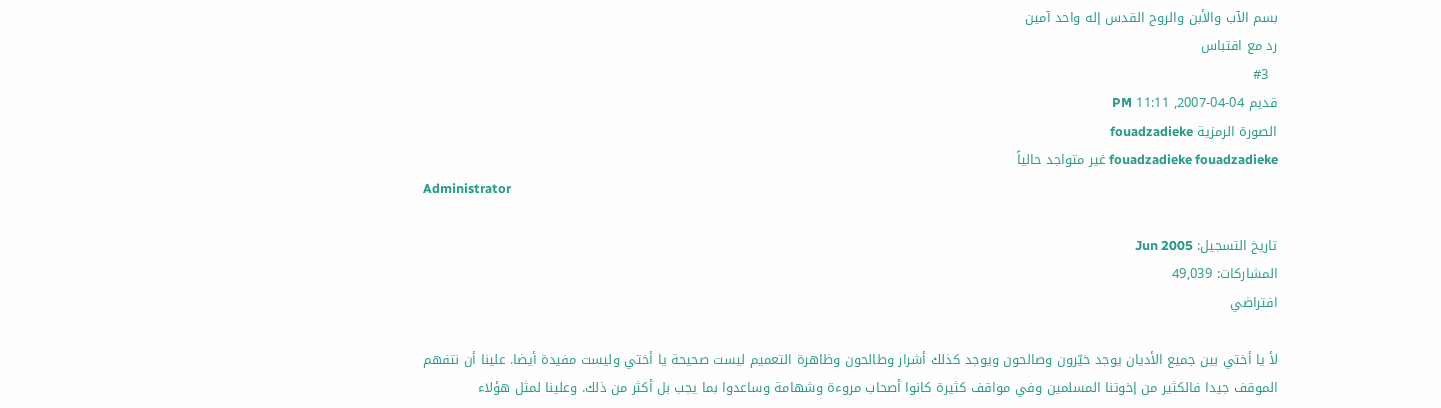بسم الآب والأبن والروح القدس إله واحد آمين
رد مع اقتباس
  #3
قديم 04-04-2007, 11:11 PM
الصورة الرمزية fouadzadieke
fouadzadieke fouadzadieke غير متواجد حالياً
Administrator

تاريخ التسجيل: Jun 2005
المشاركات: 49,039
افتراضي

لأ يا أختي بين جميع الأديان يوجد خيّرون وصالحون ويوجد كذلك أشرار وطالحون وظاهرة التعميم ليست صحيحة يا أختي وليست مفيدة أيضا. علينا أن نتفهم الموقف جيدا فالكثير من إخوتنا المسلمين وفي مواقف كثيرة كانوا أصحاب مروءة وشهامة وساعدوا بما يجب بل أكثر من ذلك. وعلينا لمثل هؤلاء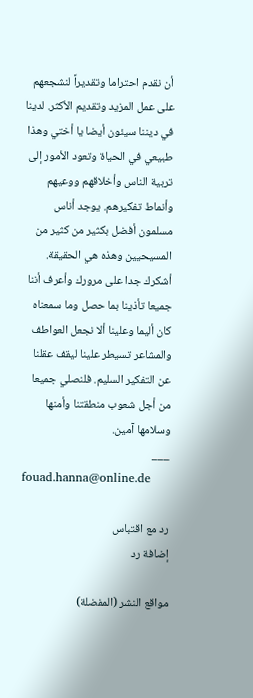أن نقدم احتراما وتقديراً لنشجعهم على عمل المزيد وتقديم الأكثر. لدينا في ديننا سيئون أيضا يا أختي وهذا طبيعي في الحياة وتعود الأمور إلى تربية الناس وأخلاقهم ووعيهم وأنماط تفكيرهم. يوجد أناس مسلمون أفضل بكثير من كثير من المسيحيين وهذه هي الحقيقة. أشكرك جدا على مرورك وأعرف أننا جميعا تأذينا بما حصل وما سمعناه كان أليما وعلينا ألا نجعل العواطف والمشاعر تسيطر علينا ليقف عقلنا عن التفكير السليم. فلنصلي جميعا من أجل شعوب منطقتنا وأمنها وسلامها آمين.
___
fouad.hanna@online.de

رد مع اقتباس
إضافة رد

مواقع النشر (المفضلة)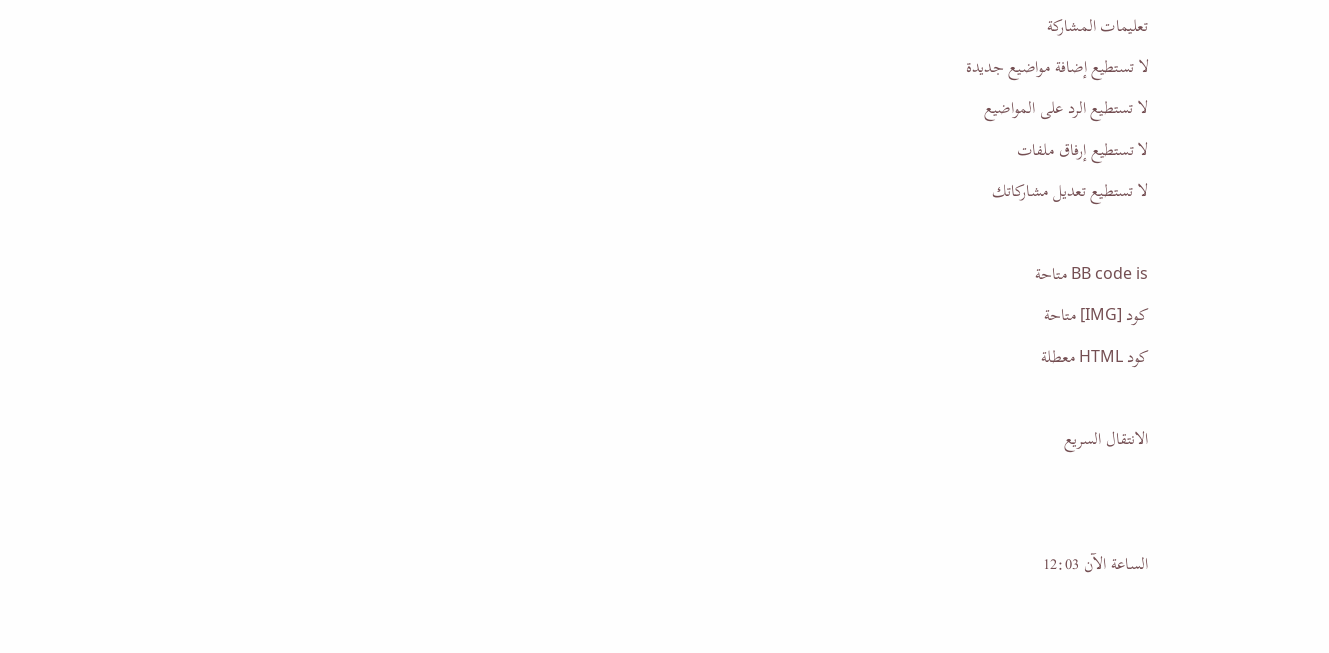تعليمات المشاركة
لا تستطيع إضافة مواضيع جديدة
لا تستطيع الرد على المواضيع
لا تستطيع إرفاق ملفات
لا تستطيع تعديل مشاركاتك

BB code is متاحة
كود [IMG] متاحة
كود HTML معطلة

الانتقال السريع


الساعة الآن 12:03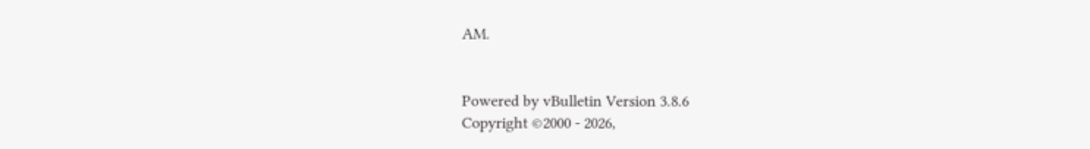AM.


Powered by vBulletin Version 3.8.6
Copyright ©2000 - 2026,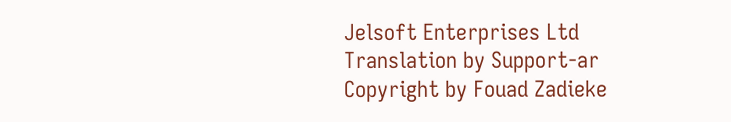Jelsoft Enterprises Ltd
Translation by Support-ar
Copyright by Fouad Zadieke